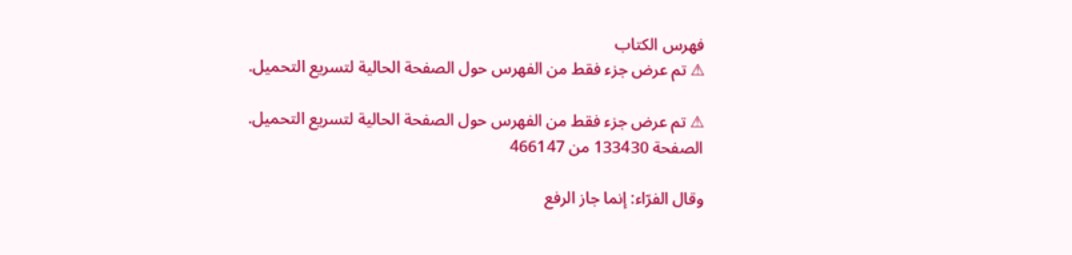فهرس الكتاب
⚠ تم عرض جزء فقط من الفهرس حول الصفحة الحالية لتسريع التحميل.

⚠ تم عرض جزء فقط من الفهرس حول الصفحة الحالية لتسريع التحميل.
الصفحة 133430 من 466147

وقال الفرّاء: إنما جاز الرفع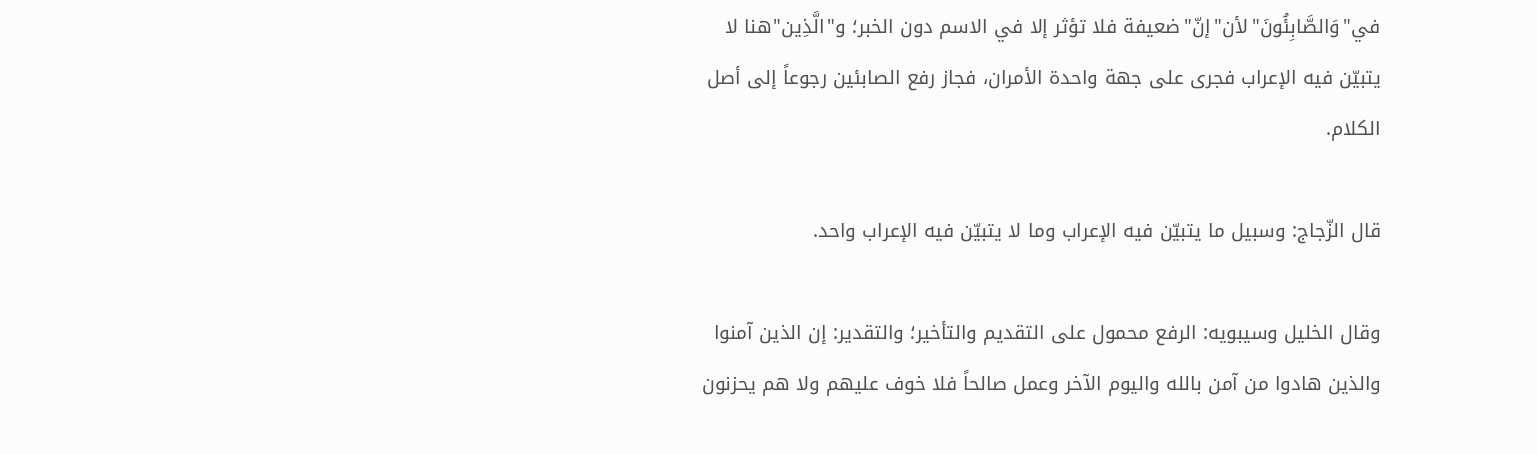في"وَالصَّابِئُونَ"لأن"إنّ"ضعيفة فلا تؤثر إلا في الاسم دون الخبر؛ و"الَّذِين"هنا لا يتبيّن فيه الإعراب فجرى على جهة واحدة الأمران، فجاز رفع الصابئين رجوعاً إلى أصل الكلام.

قال الزّجاج: وسبيل ما يتبيّن فيه الإعراب وما لا يتبيّن فيه الإعراب واحد.

وقال الخليل وسيبويه: الرفع محمول على التقديم والتأخير؛ والتقدير: إن الذين آمنوا والذين هادوا من آمن بالله واليوم الآخر وعمل صالحاً فلا خوف عليهم ولا هم يحزنون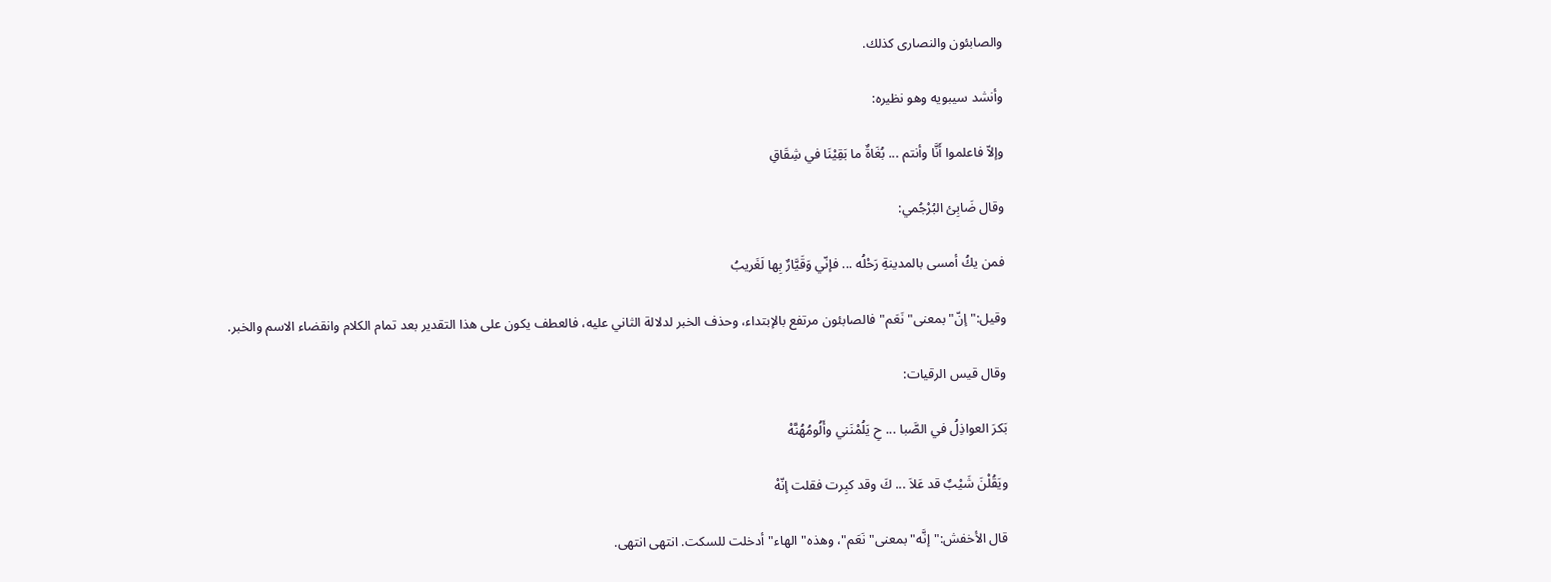والصابئون والنصارى كذلك.

وأنشد سيبويه وهو نظيره:

وإلاّ فاعلموا أَنَّا وأنتم ... بُغَاةٌ ما بَقِيْنَا في شِقَاقِ

وقال ضَابِئ البُرْجُمي:

فمن يكُ أمسى بالمدينةِ رَحْلُه ... فإنّي وَقَيَّارٌ بِها لَغَريبُ

وقيل:"إنّ"بمعنى"نَعَم"فالصابئون مرتفع بالإبتداء، وحذف الخبر لدلالة الثاني عليه، فالعطف يكون على هذا التقدير بعد تمام الكلام وانقضاء الاسم والخبر.

وقال قيس الرقيات:

بَكرَ العواذِلُ في الصَّبا ... حِ يَلُمْنَني وأَلُومُهُنَّهْ

ويَقُلْنَ شَيْبٌ قد عَلاَ ... كَ وقد كبِرت فقلت إنّهْ

قال الأخفش:"إنَّه"بمعنى"نَعَم"، وهذه"الهاء"أدخلت للسكت. انتهى انتهى.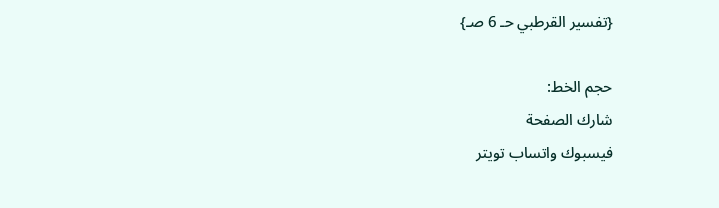{تفسير القرطبي حـ 6 صـ}

حجم الخط:
شارك الصفحة
فيسبوك واتساب تويتر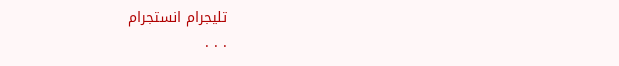تليجرام انستجرام
. . .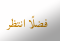فضلًا انتظر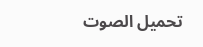تحميل الصوت